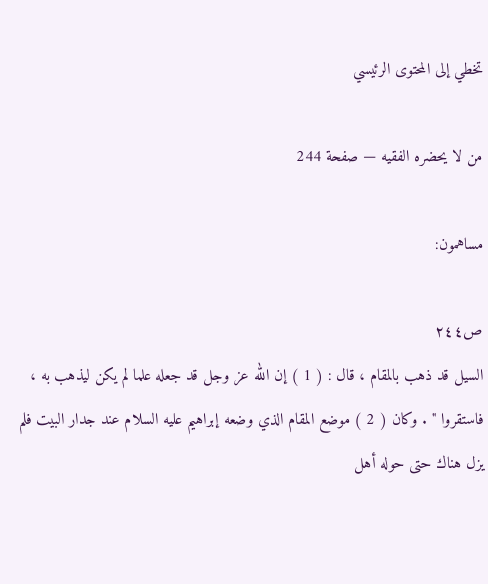تخطي إلى المحتوى الرئيسي

من لا يحضره الفقيه — صفحة 244

مساهمون:

ص٢٤٤
السيل قد ذهب بالمقام ، قال : ( 1 ) إن الله عز وجل قد جعله علما لم يكن ليذهب به ، فاستقروا " . وكان ( 2 ) موضع المقام الذي وضعه إبراهيم عليه السلام عند جدار البيت فلم يزل هناك حتى حوله أهل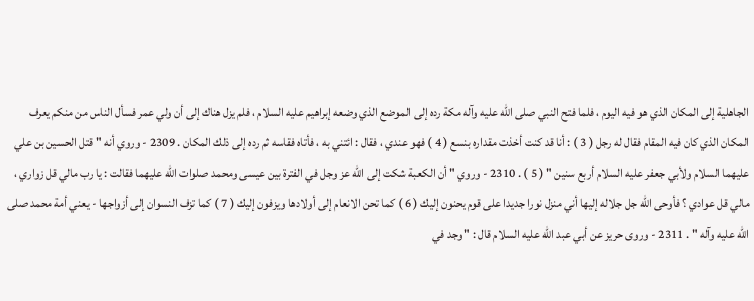الجاهلية إلى المكان الذي هو فيه اليوم ، فلما فتح النبي صلى الله عليه وآله مكة رده إلى الموضع الذي وضعه إبراهيم عليه السلام ، فلم يزل هناك إلى أن ولي عمر فسأل الناس من منكم يعرف المكان الذي كان فيه المقام فقال له رجل ( 3 ) : أنا قد كنت أخذت مقداره بنسع ( 4 ) فهو عندي ، فقال : ائتني به ، فأتاه فقاسه ثم رده إلى ذلك المكان . 2309 - وروي أنه " قتل الحسين بن علي عليهما السلام ولأبي جعفر عليه السلام أربع سنين " ( 5 ) . 2310 - وروي " أن الكعبة شكت إلى الله عز وجل في الفترة بين عيسى ومحمد صلوات الله عليهما فقالت : يا رب مالي قل زواري ، مالي قل عوادي ؟ فأوحى الله جل جلاله إليها أني منزل نورا جديدا على قوم يحنون إليك ( 6 ) كما تحن الانعام إلى أولادها ويزفون إليك ( 7 ) كما تزف النسوان إلى أزواجها - يعني أمة محمد صلى الله عليه وآله " . 2311 - وروى حريز عن أبي عبد الله عليه السلام قال : " وجد في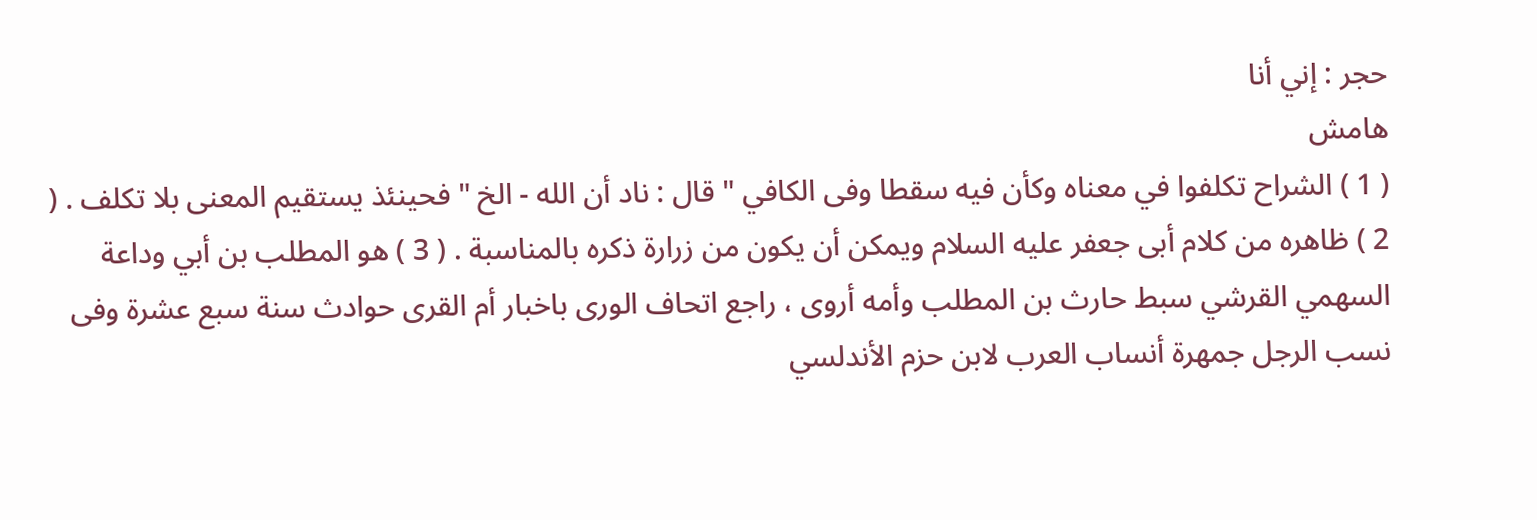حجر : إني أنا
هامش
( 1 ) الشراح تكلفوا في معناه وكأن فيه سقطا وفى الكافي " قال : ناد أن الله - الخ " فحينئذ يستقيم المعنى بلا تكلف . ( 2 ) ظاهره من كلام أبى جعفر عليه السلام ويمكن أن يكون من زرارة ذكره بالمناسبة . ( 3 ) هو المطلب بن أبي وداعة السهمي القرشي سبط حارث بن المطلب وأمه أروى ، راجع اتحاف الورى باخبار أم القرى حوادث سنة سبع عشرة وفى نسب الرجل جمهرة أنساب العرب لابن حزم الأندلسي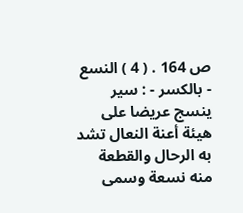ص 164 . ( 4 ) النسع - بالكسر - : سير ينسج عريضا على هيئة أعنة النعال تشد به الرحال والقطعة منه نسعة وسمى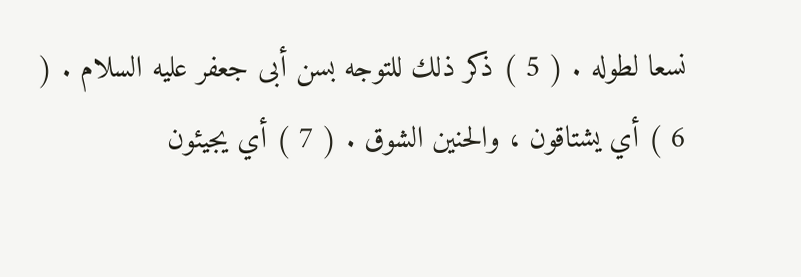نسعا لطوله . ( 5 ) ذكر ذلك للتوجه بسن أبى جعفر عليه السلام . ( 6 ) أي يشتاقون ، والحنين الشوق . ( 7 ) أي يجيئون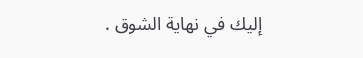إليك في نهاية الشوق .